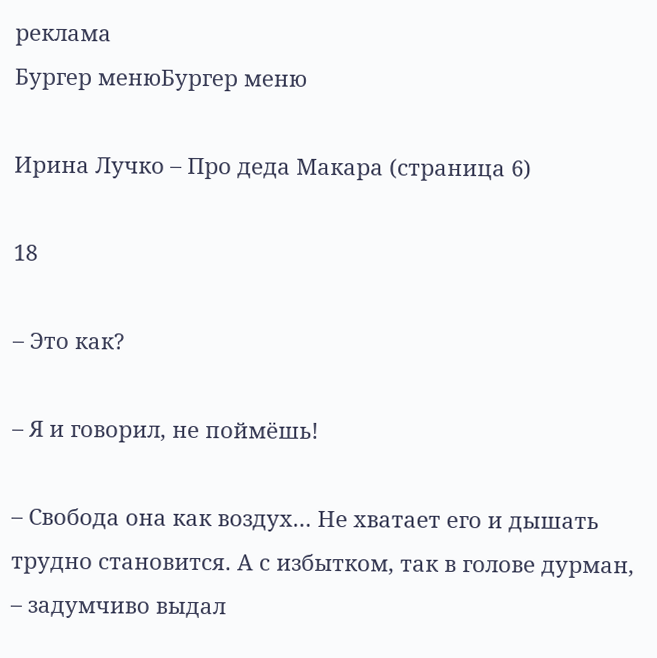реклама
Бургер менюБургер меню

Ирина Лучко – Про деда Макара (страница 6)

18

– Это как?

– Я и говорил, не поймёшь!

– Свобода она как воздух… Не хватает его и дышать трудно становится. А с избытком, так в голове дурман, – задумчиво выдал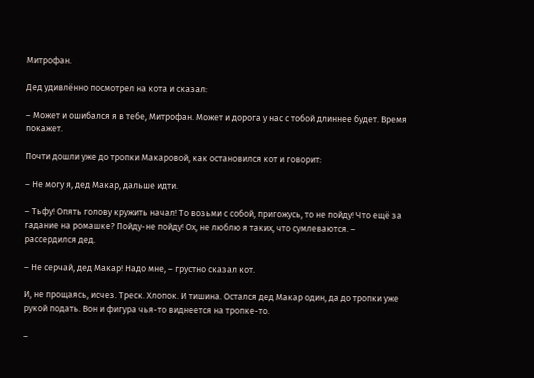Митрофан.

Дед удивлённо посмотрел на кота и сказал:

– Может и ошибался я в тебе, Митрофан. Может и дорога у нас с тобой длиннее будет. Время покажет.

Почти дошли уже до тропки Макаровой, как остановился кот и говорит:

– Не могу я, дед Макар, дальше идти.

– Тьфу! Опять голову кружить начал! То возьми с собой, пригожусь, то не пойду! Что ещё за гадание на ромашке? Пойду-не пойду! Ох, не люблю я таких, что сумлеваются. – рассердился дед.

– Не серчай, дед Макар! Надо мне, – грустно сказал кот.

И, не прощаясь, исчез. Треск. Хлопок. И тишина. Остался дед Макар один, да до тропки уже рукой подать. Вон и фигура чья-то виднеется на тропке-то.

–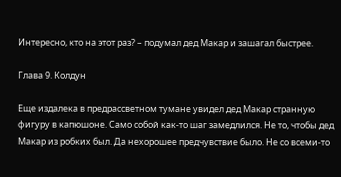Интересно, кто на этот раз? – подумал дед Макар и зашагал быстрее.

Глава 9. Колдун

Еще издалека в предрассветном тумане увидел дед Макар странную фигуру в капюшоне. Само собой как-то шаг замедлился. Не то, чтобы дед Макар из робких был. Да нехорошее предчувствие было. Не со всеми-то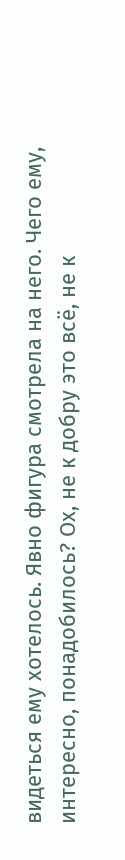видеться ему хотелось. Явно фигура смотрела на него. Чего ему, интересно, понадобилось? Ох, не к добру это всё, не к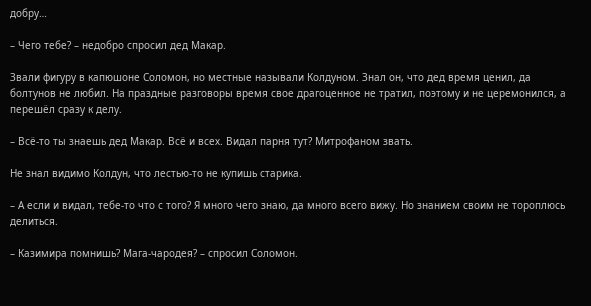добру…

– Чего тебе? – недобро спросил дед Макар.

Звали фигуру в капюшоне Соломон, но местные называли Колдуном. Знал он, что дед время ценил, да болтунов не любил. На праздные разговоры время свое драгоценное не тратил, поэтому и не церемонился, а перешёл сразу к делу.

– Всё-то ты знаешь дед Макар. Всё и всех. Видал парня тут? Митрофаном звать.

Не знал видимо Колдун, что лестью-то не купишь старика.

– А если и видал, тебе-то что с того? Я много чего знаю, да много всего вижу. Но знанием своим не тороплюсь делиться.

– Казимира помнишь? Мага-чародея? – спросил Соломон.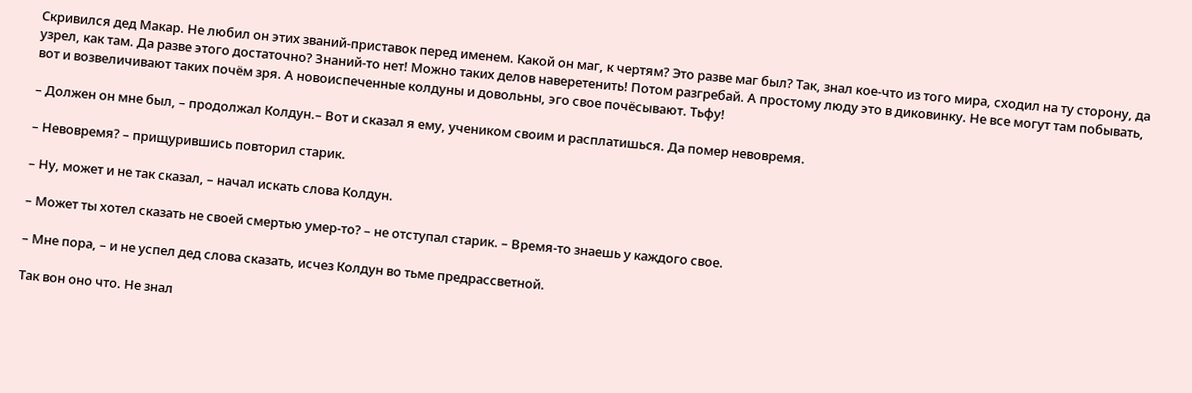Скривился дед Макар. Не любил он этих званий-приставок перед именем. Какой он маг, к чертям? Это разве маг был? Так, знал кое-что из того мира, сходил на ту сторону, да узрел, как там. Да разве этого достаточно? Знаний-то нет! Можно таких делов наверетенить! Потом разгребай. А простому люду это в диковинку. Не все могут там побывать, вот и возвеличивают таких почём зря. А новоиспеченные колдуны и довольны, эго свое почёсывают. Тьфу!

– Должен он мне был, – продолжал Колдун.– Вот и сказал я ему, учеником своим и расплатишься. Да помер невовремя.

– Невовремя? – прищурившись повторил старик.

– Ну, может и не так сказал, – начал искать слова Колдун.

– Может ты хотел сказать не своей смертью умер-то? – не отступал старик. – Время-то знаешь у каждого свое.

– Мне пора, – и не успел дед слова сказать, исчез Колдун во тьме предрассветной.

Так вон оно что. Не знал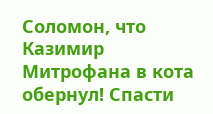Соломон, что Казимир Митрофана в кота обернул! Спасти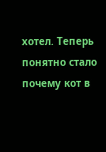хотел. Теперь понятно стало почему кот в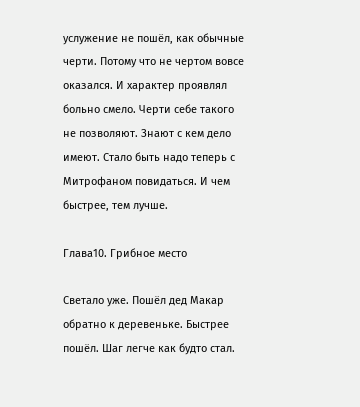услужение не пошёл, как обычные черти. Потому что не чертом вовсе оказался. И характер проявлял больно смело. Черти себе такого не позволяют. Знают с кем дело имеют. Стало быть надо теперь с Митрофаном повидаться. И чем быстрее, тем лучше.

Глава10. Грибное место

Светало уже. Пошёл дед Макар обратно к деревеньке. Быстрее пошёл. Шаг легче как будто стал.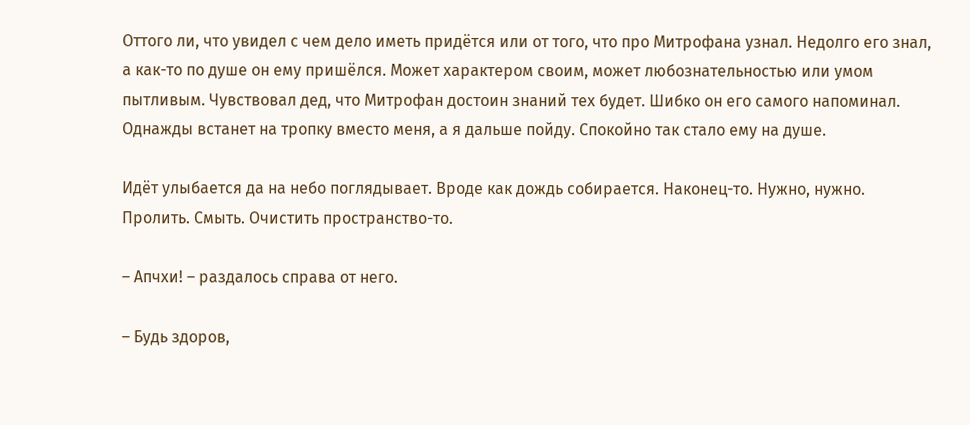Оттого ли, что увидел с чем дело иметь придётся или от того, что про Митрофана узнал. Недолго его знал, а как-то по душе он ему пришёлся. Может характером своим, может любознательностью или умом пытливым. Чувствовал дед, что Митрофан достоин знаний тех будет. Шибко он его самого напоминал. Однажды встанет на тропку вместо меня, а я дальше пойду. Спокойно так стало ему на душе.

Идёт улыбается да на небо поглядывает. Вроде как дождь собирается. Наконец-то. Нужно, нужно. Пролить. Смыть. Очистить пространство-то.

– Апчхи! – раздалось справа от него.

– Будь здоров,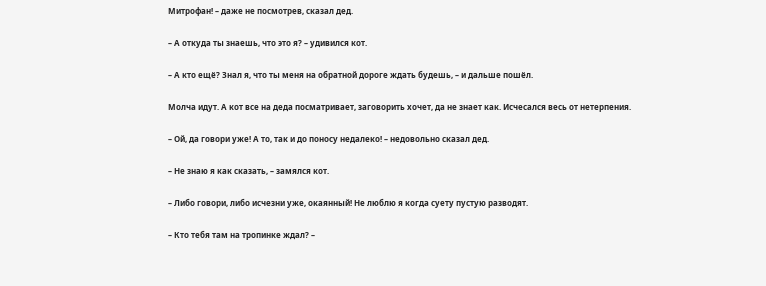Митрофан! – даже не посмотрев, сказал дед.

– А откуда ты знаешь, что это я? – удивился кот.

– А кто ещё? Знал я, что ты меня на обратной дороге ждать будешь, – и дальше пошёл.

Молча идут. А кот все на деда посматривает, заговорить хочет, да не знает как. Исчесался весь от нетерпения.

– Ой, да говори уже! А то, так и до поносу недалеко! – недовольно сказал дед.

– Не знаю я как сказать, – замялся кот.

– Либо говори, либо исчезни уже, окаянный! Не люблю я когда суету пустую разводят.

– Кто тебя там на тропинке ждал? –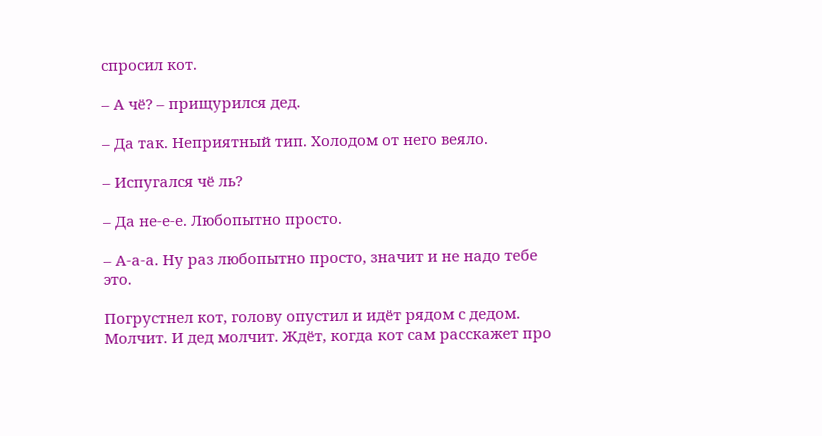спросил кот.

– А чё? – прищурился дед.

– Да так. Неприятный тип. Холодом от него веяло.

– Испугался чё ль?

– Да не-е-е. Любопытно просто.

– А-а-а. Ну раз любопытно просто, значит и не надо тебе это.

Погрустнел кот, голову опустил и идёт рядом с дедом. Молчит. И дед молчит. Ждёт, когда кот сам расскажет про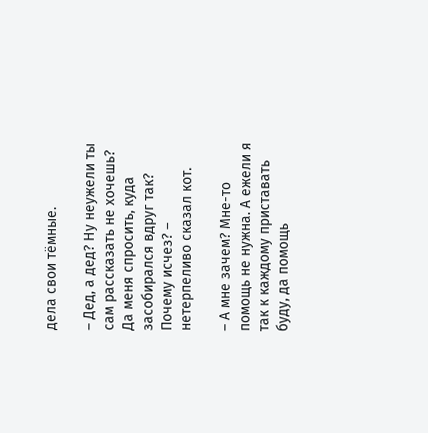дела свои тёмные.

– Дед, а дед? Ну неужели ты сам рассказать не хочешь? Да меня спросить, куда засобирался вдруг так? Почему исчез? – нетерпеливо сказал кот.

– А мне зачем? Мне-то помощь не нужна. А ежели я так к каждому приставать буду, да помощь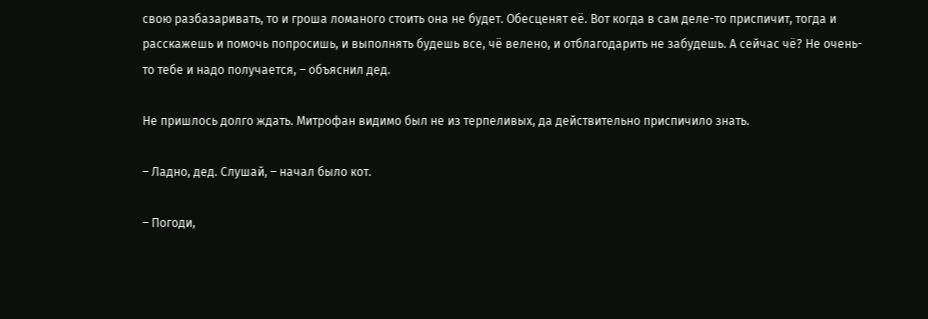свою разбазаривать, то и гроша ломаного стоить она не будет. Обесценят её. Вот когда в сам деле-то приспичит, тогда и расскажешь и помочь попросишь, и выполнять будешь все, чё велено, и отблагодарить не забудешь. А сейчас чё? Не очень-то тебе и надо получается, – объяснил дед.

Не пришлось долго ждать. Митрофан видимо был не из терпеливых, да действительно приспичило знать.

– Ладно, дед. Слушай, – начал было кот.

– Погоди,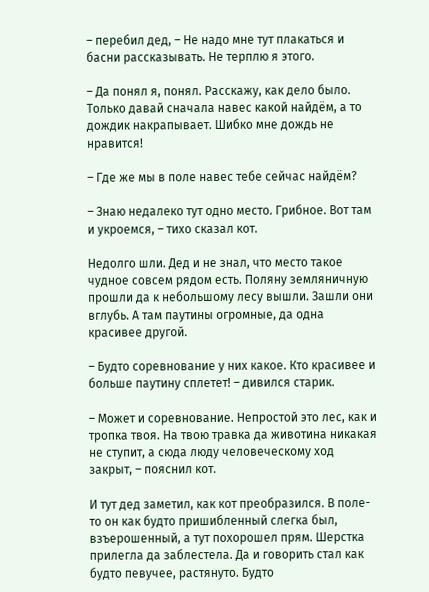– перебил дед, – Не надо мне тут плакаться и басни рассказывать. Не терплю я этого.

– Да понял я, понял. Расскажу, как дело было. Только давай сначала навес какой найдём, а то дождик накрапывает. Шибко мне дождь не нравится!

– Где же мы в поле навес тебе сейчас найдём?

– Знаю недалеко тут одно место. Грибное. Вот там и укроемся, – тихо сказал кот.

Недолго шли. Дед и не знал, что место такое чудное совсем рядом есть. Поляну земляничную прошли да к небольшому лесу вышли. Зашли они вглубь. А там паутины огромные, да одна красивее другой.

– Будто соревнование у них какое. Кто красивее и больше паутину сплетет! – дивился старик.

– Может и соревнование. Непростой это лес, как и тропка твоя. На твою травка да животина никакая не ступит, а сюда люду человеческому ход закрыт, – пояснил кот.

И тут дед заметил, как кот преобразился. В поле-то он как будто пришибленный слегка был, взъерошенный, а тут похорошел прям. Шерстка прилегла да заблестела. Да и говорить стал как будто певучее, растянуто. Будто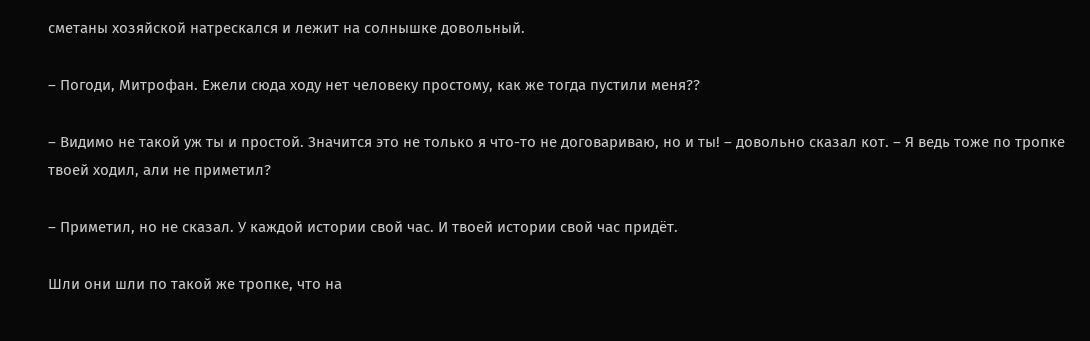сметаны хозяйской натрескался и лежит на солнышке довольный.

– Погоди, Митрофан. Ежели сюда ходу нет человеку простому, как же тогда пустили меня??

– Видимо не такой уж ты и простой. Значится это не только я что-то не договариваю, но и ты! – довольно сказал кот. – Я ведь тоже по тропке твоей ходил, али не приметил?

– Приметил, но не сказал. У каждой истории свой час. И твоей истории свой час придёт.

Шли они шли по такой же тропке, что на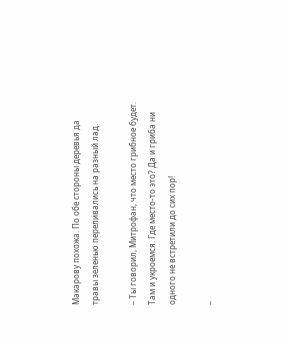Макарову похожа. По обе стороны деревья да травы зеленью переливались на разный лад.

– Ты говорил, Митрофан, что место грибное будет. Там и укроемся. Где место-то это? Да и гриба ни одного не встретили до сих пор!

–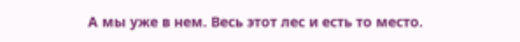А мы уже в нем. Весь этот лес и есть то место.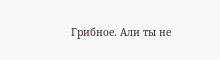Грибное. Али ты не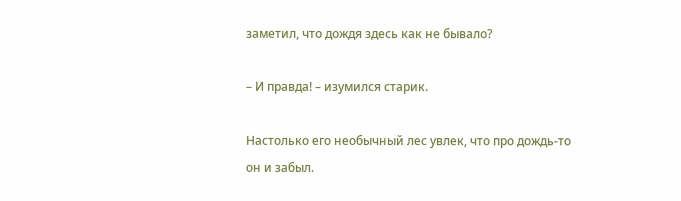заметил, что дождя здесь как не бывало?

– И правда! – изумился старик.

Настолько его необычный лес увлек, что про дождь-то он и забыл.